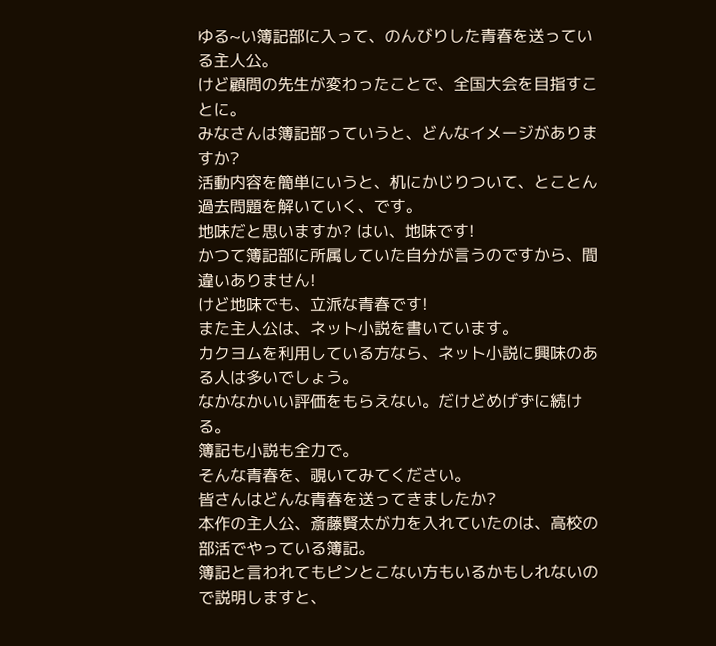ゆる~い簿記部に入って、のんびりした青春を送っている主人公。
けど顧問の先生が変わったことで、全国大会を目指すことに。
みなさんは簿記部っていうと、どんなイメージがありますか?
活動内容を簡単にいうと、机にかじりついて、とことん過去問題を解いていく、です。
地味だと思いますか? はい、地味です!
かつて簿記部に所属していた自分が言うのですから、間違いありません!
けど地味でも、立派な青春です!
また主人公は、ネット小説を書いています。
カクヨムを利用している方なら、ネット小説に興味のある人は多いでしょう。
なかなかいい評価をもらえない。だけどめげずに続ける。
簿記も小説も全力で。
そんな青春を、覗いてみてください。
皆さんはどんな青春を送ってきましたか?
本作の主人公、斎藤賢太が力を入れていたのは、高校の部活でやっている簿記。
簿記と言われてもピンとこない方もいるかもしれないので説明しますと、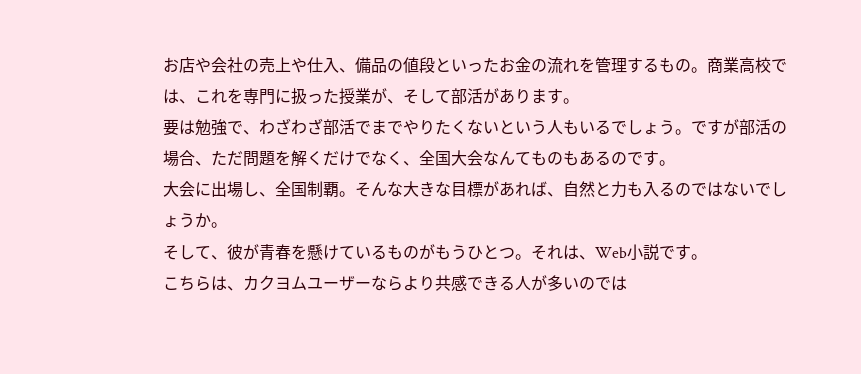お店や会社の売上や仕入、備品の値段といったお金の流れを管理するもの。商業高校では、これを専門に扱った授業が、そして部活があります。
要は勉強で、わざわざ部活でまでやりたくないという人もいるでしょう。ですが部活の場合、ただ問題を解くだけでなく、全国大会なんてものもあるのです。
大会に出場し、全国制覇。そんな大きな目標があれば、自然と力も入るのではないでしょうか。
そして、彼が青春を懸けているものがもうひとつ。それは、Web小説です。
こちらは、カクヨムユーザーならより共感できる人が多いのでは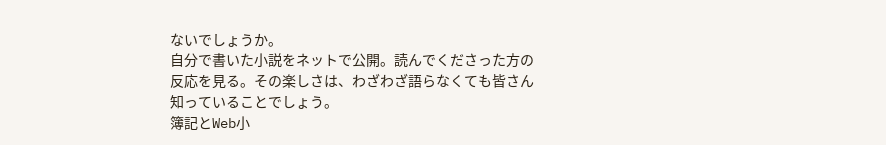ないでしょうか。
自分で書いた小説をネットで公開。読んでくださった方の反応を見る。その楽しさは、わざわざ語らなくても皆さん知っていることでしょう。
簿記とWeb小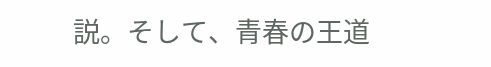説。そして、青春の王道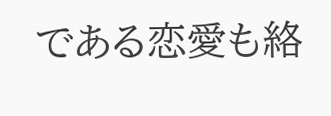である恋愛も絡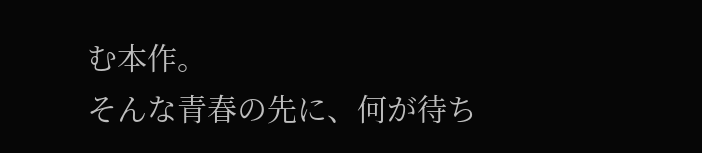む本作。
そんな青春の先に、何が待ち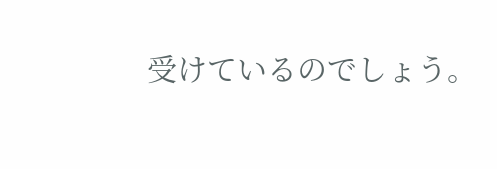受けているのでしょう。